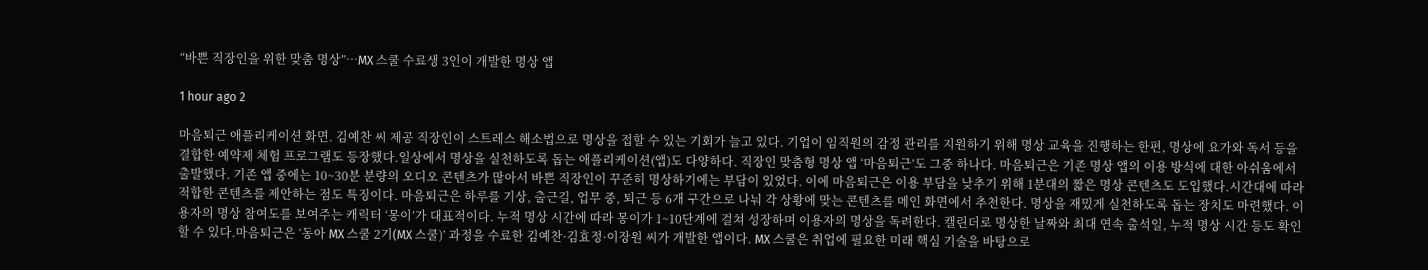“바쁜 직장인을 위한 맞춤 명상”…MX 스쿨 수료생 3인이 개발한 명상 앱

1 hour ago 2

마음퇴근 애플리케이션 화면. 김예찬 씨 제공 직장인이 스트레스 해소법으로 명상을 접할 수 있는 기회가 늘고 있다. 기업이 임직원의 감정 관리를 지원하기 위해 명상 교육을 진행하는 한편, 명상에 요가와 독서 등을 결합한 예약제 체험 프로그램도 등장했다.일상에서 명상을 실천하도록 돕는 애플리케이션(앱)도 다양하다. 직장인 맞춤형 명상 앱 ‘마음퇴근’도 그중 하나다. 마음퇴근은 기존 명상 앱의 이용 방식에 대한 아쉬움에서 출발했다. 기존 앱 중에는 10~30분 분량의 오디오 콘텐츠가 많아서 바쁜 직장인이 꾸준히 명상하기에는 부담이 있었다. 이에 마음퇴근은 이용 부담을 낮추기 위해 1분대의 짧은 명상 콘텐츠도 도입했다.시간대에 따라 적합한 콘텐츠를 제안하는 점도 특징이다. 마음퇴근은 하루를 기상, 출근길, 업무 중, 퇴근 등 6개 구간으로 나눠 각 상황에 맞는 콘텐츠를 메인 화면에서 추천한다. 명상을 재밌게 실천하도록 돕는 장치도 마련했다. 이용자의 명상 참여도를 보여주는 캐릭터 ‘몽이’가 대표적이다. 누적 명상 시간에 따라 몽이가 1~10단계에 걸쳐 성장하며 이용자의 명상을 독려한다. 캘린더로 명상한 날짜와 최대 연속 출석일, 누적 명상 시간 등도 확인할 수 있다.마음퇴근은 ‘동아 MX 스쿨 2기(MX 스쿨)’ 과정을 수료한 김예찬·김효정·이장원 씨가 개발한 앱이다. MX 스쿨은 취업에 필요한 미래 핵심 기술을 바탕으로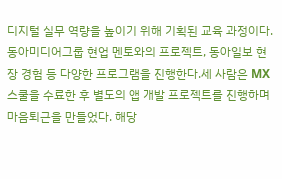디지털 실무 역량을 높이기 위해 기획된 교육 과정이다. 동아미디어그룹 현업 멘토와의 프로젝트, 동아일보 현장 경험 등 다양한 프로그램을 진행한다.세 사람은 MX 스쿨을 수료한 후 별도의 앱 개발 프로젝트를 진행하며 마음퇴근을 만들었다. 해당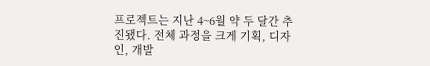프로젝트는 지난 4~6월 약 두 달간 추진됐다. 전체 과정을 크게 기획, 디자인, 개발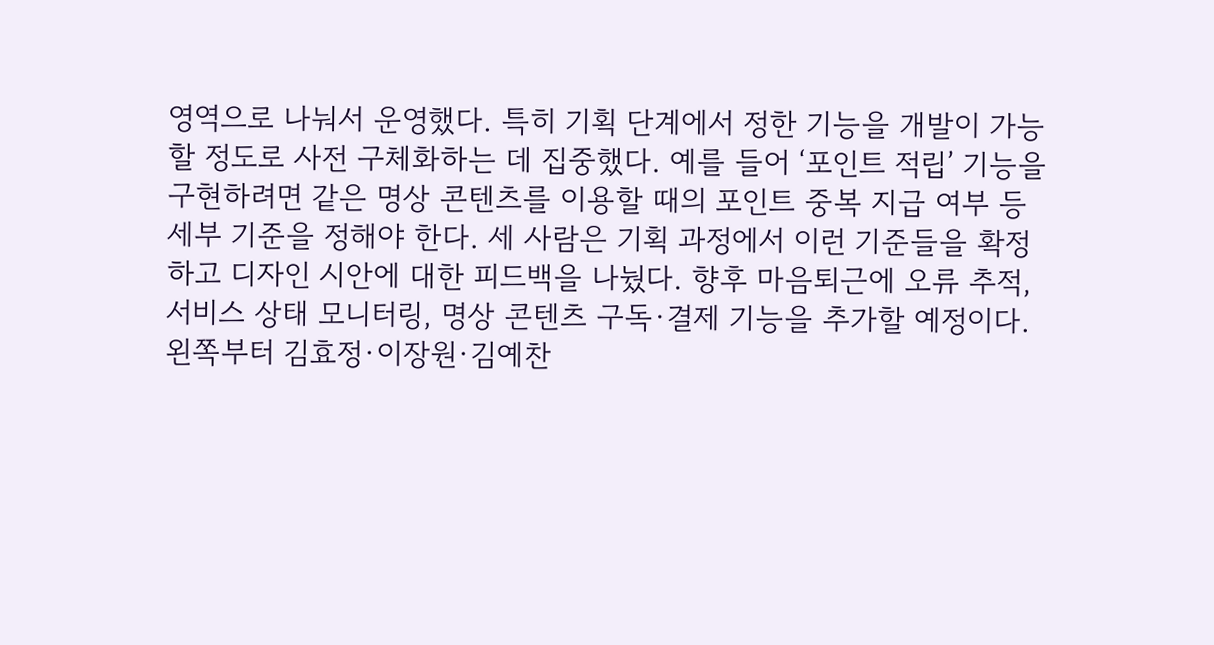영역으로 나눠서 운영했다. 특히 기획 단계에서 정한 기능을 개발이 가능할 정도로 사전 구체화하는 데 집중했다. 예를 들어 ‘포인트 적립’ 기능을 구현하려면 같은 명상 콘텐츠를 이용할 때의 포인트 중복 지급 여부 등 세부 기준을 정해야 한다. 세 사람은 기획 과정에서 이런 기준들을 확정하고 디자인 시안에 대한 피드백을 나눴다. 향후 마음퇴근에 오류 추적, 서비스 상태 모니터링, 명상 콘텐츠 구독·결제 기능을 추가할 예정이다. 왼쪽부터 김효정·이장원·김예찬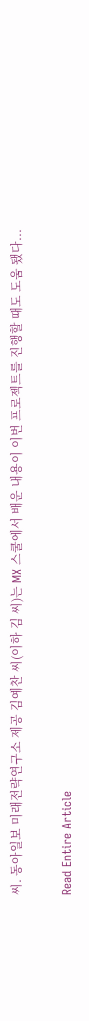씨. 동아일보 미래전략연구소 제공 김예찬 씨(이하 김 씨)는 MX 스쿨에서 배운 내용이 이번 프로젝트를 진행할 때도 도움 됐다...

Read Entire Article